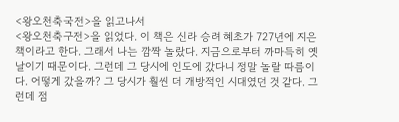<왕오천축국전>을 읽고나서
<왕오천축구전>을 읽었다. 이 책은 신라 승려 혜초가 727년에 지은 책이라고 한다. 그래서 나는 깜짝 놀랐다. 지금으로부터 까마득히 옛날이기 때문이다. 그런데 그 당시에 인도에 갔다니 정말 놀랄 따름이다. 어떻게 갔을까? 그 당시가 훨씬 더 개방적인 시대였던 것 같다. 그런데 점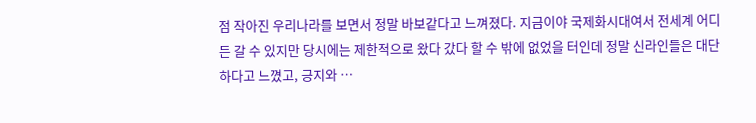점 작아진 우리나라를 보면서 정말 바보같다고 느껴졌다. 지금이야 국제화시대여서 전세계 어디든 갈 수 있지만 당시에는 제한적으로 왔다 갔다 할 수 밖에 없었을 터인데 정말 신라인들은 대단하다고 느꼈고, 긍지와 …